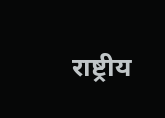राष्ट्रीय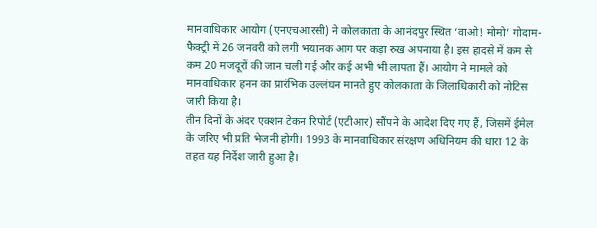मानवाधिकार आयोग (एनएचआरसी) ने कोलकाता के आनंदपुर स्थित ‘वाओ! मोमो’ गोदाम-फैक्ट्री में 26 जनवरी को लगी भयानक आग पर कड़ा रुख अपनाया है। इस हादसे में कम से कम 20 मजदूरों की जान चली गई और कई अभी भी लापता हैं। आयोग ने मामले को मानवाधिकार हनन का प्रारंभिक उल्लंघन मानते हुए कोलकाता के जिलाधिकारी को नोटिस जारी किया है।
तीन दिनों के अंदर एक्शन टेकन रिपोर्ट (एटीआर) सौंपने के आदेश दिए गए हैं, जिसमें ईमेल के जरिए भी प्रति भेजनी होगी। 1993 के मानवाधिकार संरक्षण अधिनियम की धारा 12 के तहत यह निर्देश जारी हुआ है।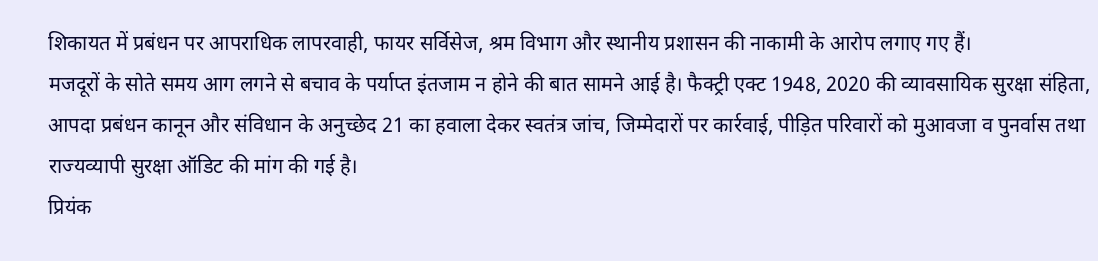शिकायत में प्रबंधन पर आपराधिक लापरवाही, फायर सर्विसेज, श्रम विभाग और स्थानीय प्रशासन की नाकामी के आरोप लगाए गए हैं।
मजदूरों के सोते समय आग लगने से बचाव के पर्याप्त इंतजाम न होने की बात सामने आई है। फैक्ट्री एक्ट 1948, 2020 की व्यावसायिक सुरक्षा संहिता, आपदा प्रबंधन कानून और संविधान के अनुच्छेद 21 का हवाला देकर स्वतंत्र जांच, जिम्मेदारों पर कार्रवाई, पीड़ित परिवारों को मुआवजा व पुनर्वास तथा राज्यव्यापी सुरक्षा ऑडिट की मांग की गई है।
प्रियंक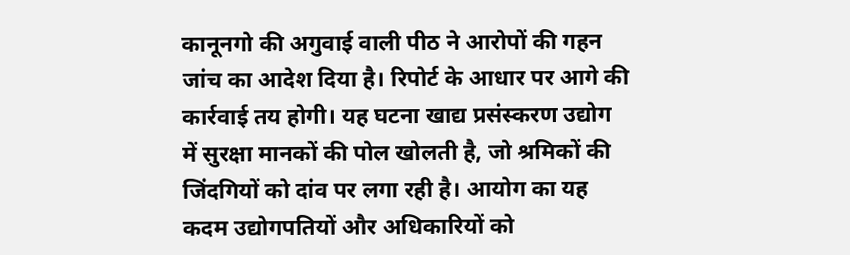कानूनगो की अगुवाई वाली पीठ ने आरोपों की गहन जांच का आदेश दिया है। रिपोर्ट के आधार पर आगे की कार्रवाई तय होगी। यह घटना खाद्य प्रसंस्करण उद्योग में सुरक्षा मानकों की पोल खोलती है, जो श्रमिकों की जिंदगियों को दांव पर लगा रही है। आयोग का यह कदम उद्योगपतियों और अधिकारियों को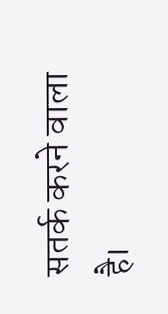सतर्क करने वाला है।